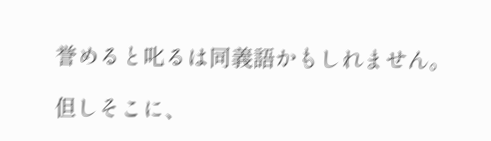誉めると叱るは同義語かもしれません。

但しそこに、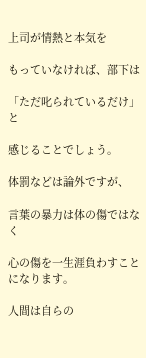上司が情熱と本気を

もっていなければ、部下は

「ただ叱られているだけ」と

感じることでしょう。

体罰などは論外ですが、

言葉の暴力は体の傷ではなく

心の傷を一生涯負わすことになります。

人間は自らの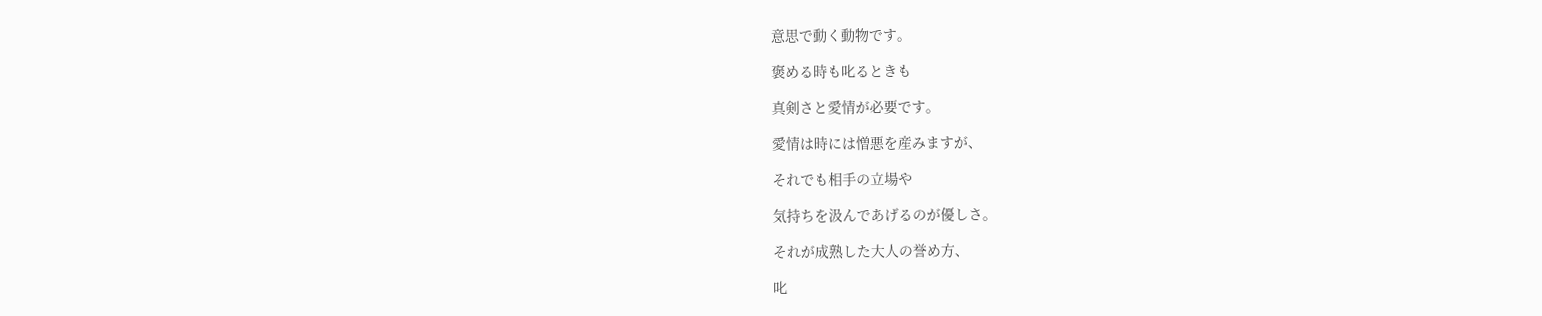意思で動く動物です。

褒める時も叱るときも

真剣さと愛情が必要です。

愛情は時には憎悪を産みますが、

それでも相手の立場や

気持ちを汲んであげるのが優しさ。

それが成熟した大人の誉め方、

叱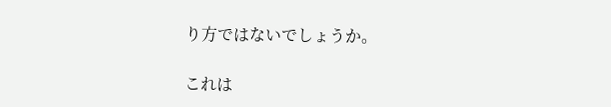り方ではないでしょうか。

これは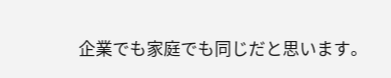企業でも家庭でも同じだと思います。